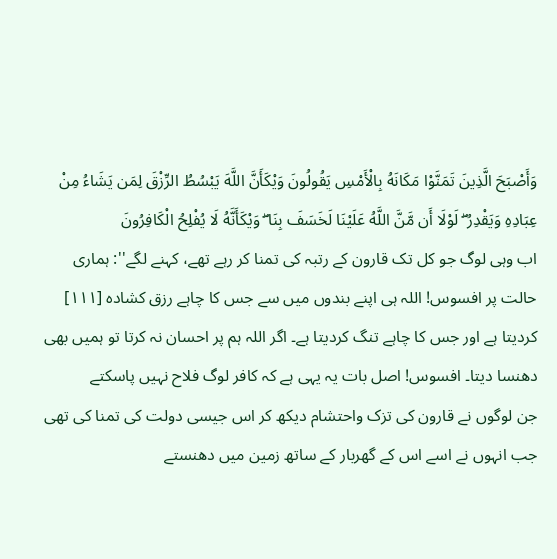وَأَصْبَحَ الَّذِينَ تَمَنَّوْا مَكَانَهُ بِالْأَمْسِ يَقُولُونَ وَيْكَأَنَّ اللَّهَ يَبْسُطُ الرِّزْقَ لِمَن يَشَاءُ مِنْ عِبَادِهِ وَيَقْدِرُ ۖ لَوْلَا أَن مَّنَّ اللَّهُ عَلَيْنَا لَخَسَفَ بِنَا ۖ وَيْكَأَنَّهُ لَا يُفْلِحُ الْكَافِرُونَ
اب وہی لوگ جو کل تک قارون کے رتبہ کی تمنا کر رہے تھے، کہنے لگے'': ہماری حالت پر افسوس! اللہ ہی اپنے بندوں میں سے جس کا چاہے رزق کشادہ [١١١] کردیتا ہے اور جس کا چاہے تنگ کردیتا ہے۔ اگر اللہ ہم پر احسان نہ کرتا تو ہمیں بھی دھنسا دیتا۔ افسوس! اصل بات یہ یہی ہے کہ کافر لوگ فلاح نہیں پاسکتے
جن لوگوں نے قارون کی تزک واحتشام دیکھ کر اس جیسی دولت کی تمنا کی تھی جب انہوں نے اسے اس کے گھربار کے ساتھ زمین میں دھنستے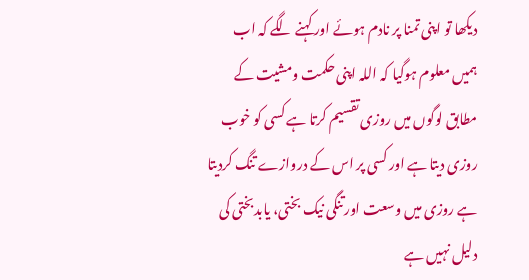دیکھا تو اپنی تمنا پر نادم ہوئے اور کہنے لگے کہ اب ہمیں معلوم ہوگیا کہ اللہ اپنی حکمت ومشیت کے مطابق لوگوں میں روزی تقسیم کرتا ہے کسی کو خوب روزی دیتا ہے اور کسی پر اس کے دروازے تنگ کردیتا ہے روزی میں وسعت اور تنگی نیک بختی، یابدبختی کی دلیل نہیں ہے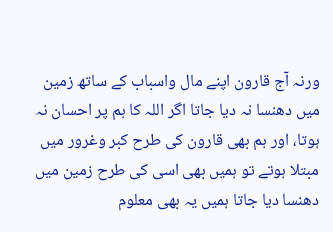ورنہ آج قارون اپنے مال واسباب کے ساتھ زمین میں دھنسا نہ دیا جاتا اگر اللہ کا ہم پر احسان نہ ہوتا، اور ہم بھی قارون کی طرح کبر وغرور میں مبتلا ہوتے تو ہمیں بھی اسی کی طرح زمین میں دھنسا دیا جاتا ہمیں یہ بھی معلوم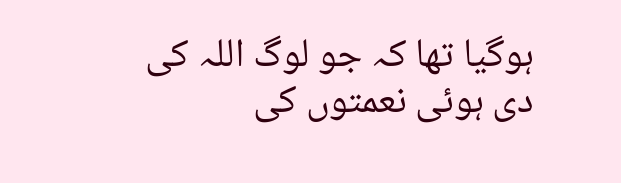ہوگیا تھا کہ جو لوگ اللہ کی دی ہوئی نعمتوں کی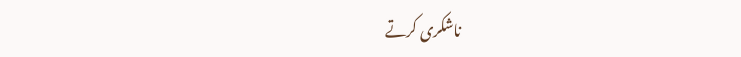ناشکری کرتے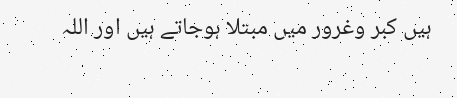ہیں کبر وغرور میں مبتلا ہوجاتے ہیں اور اللہ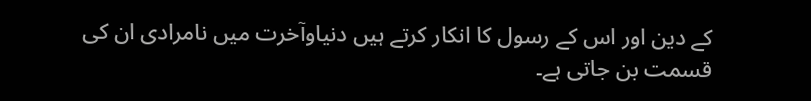کے دین اور اس کے رسول کا انکار کرتے ہیں دنیاوآخرت میں نامرادی ان کی قسمت بن جاتی ہے۔